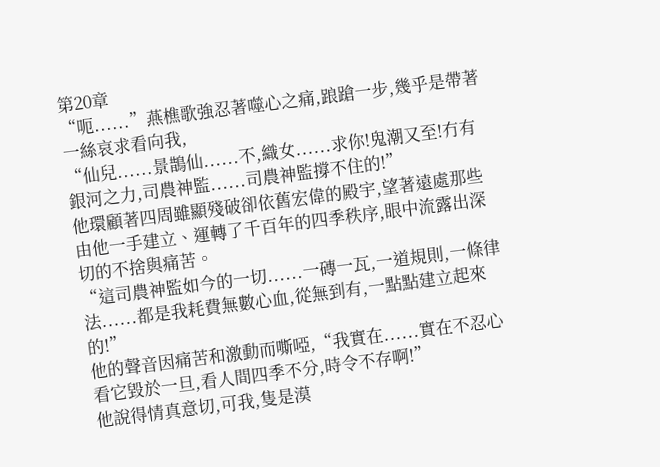第20章
“呃......”燕樵歌強忍著噬心之痛,踉蹌一步,幾乎是帶著一絲哀求看向我,
“仙兒......景鵲仙......不,織女......求你!鬼潮又至!冇有銀河之力,司農神監......司農神監撐不住的!”
他環顧著四周雖顯殘破卻依舊宏偉的殿宇,望著遠處那些由他一手建立、運轉了千百年的四季秩序,眼中流露出深切的不捨與痛苦。
“這司農神監如今的一切......一磚一瓦,一道規則,一條律法......都是我耗費無數心血,從無到有,一點點建立起來的!”
他的聲音因痛苦和激動而嘶啞,“我實在......實在不忍心看它毀於一旦,看人間四季不分,時令不存啊!”
他說得情真意切,可我,隻是漠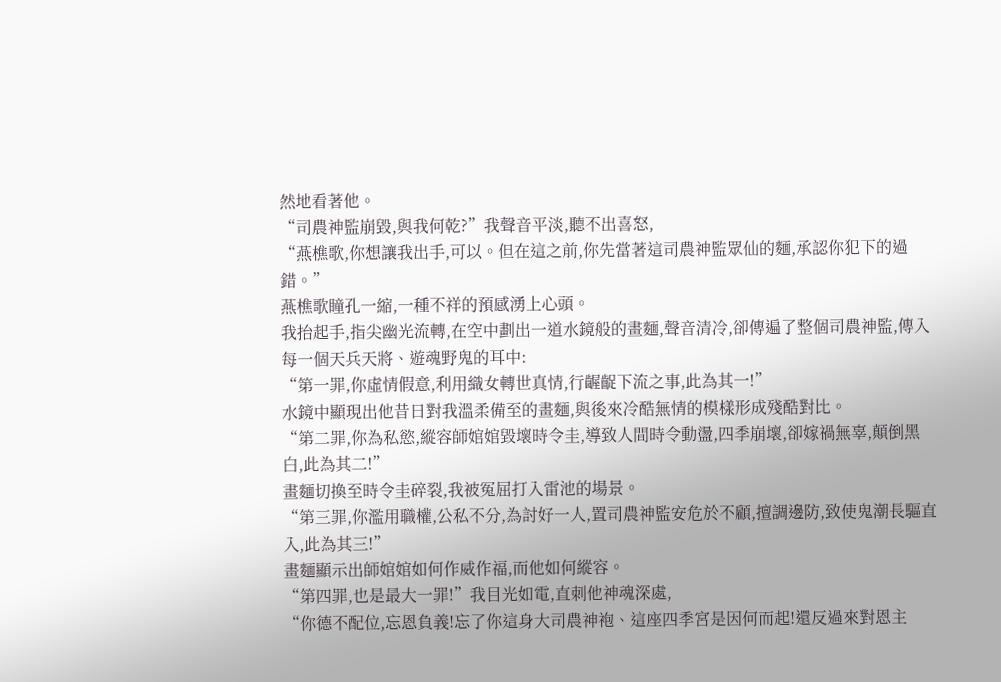然地看著他。
“司農神監崩毀,與我何乾?”我聲音平淡,聽不出喜怒,
“燕樵歌,你想讓我出手,可以。但在這之前,你先當著這司農神監眾仙的麵,承認你犯下的過錯。”
燕樵歌瞳孔一縮,一種不祥的預感湧上心頭。
我抬起手,指尖幽光流轉,在空中劃出一道水鏡般的畫麵,聲音清冷,卻傳遍了整個司農神監,傳入每一個天兵天將、遊魂野鬼的耳中:
“第一罪,你虛情假意,利用織女轉世真情,行齷齪下流之事,此為其一!”
水鏡中顯現出他昔日對我溫柔備至的畫麵,與後來冷酷無情的模樣形成殘酷對比。
“第二罪,你為私慾,縱容師婠婠毀壞時令圭,導致人間時令動盪,四季崩壞,卻嫁禍無辜,顛倒黑白,此為其二!”
畫麵切換至時令圭碎裂,我被冤屈打入雷池的場景。
“第三罪,你濫用職權,公私不分,為討好一人,置司農神監安危於不顧,擅調邊防,致使鬼潮長驅直入,此為其三!”
畫麵顯示出師婠婠如何作威作福,而他如何縱容。
“第四罪,也是最大一罪!”我目光如電,直刺他神魂深處,
“你德不配位,忘恩負義!忘了你這身大司農神袍、這座四季宮是因何而起!還反過來對恩主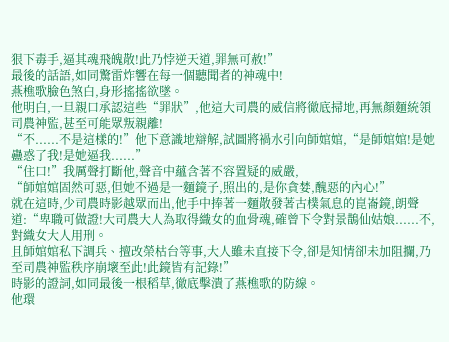狠下毒手,逼其魂飛魄散!此乃悖逆天道,罪無可赦!”
最後的話語,如同驚雷炸響在每一個聽聞者的神魂中!
燕樵歌臉色煞白,身形搖搖欲墜。
他明白,一旦親口承認這些“罪狀”,他這大司農的威信將徹底掃地,再無顏麵統領司農神監,甚至可能眾叛親離!
“不......不是這樣的!”他下意識地辯解,試圖將禍水引向師婠婠,“是師婠婠!是她蠱惑了我!是她逼我......”
“住口!”我厲聲打斷他,聲音中蘊含著不容置疑的威嚴,
“師婠婠固然可惡,但她不過是一麵鏡子,照出的,是你貪婪,醜惡的內心!”
就在這時,少司農時影越眾而出,他手中捧著一麵散發著古樸氣息的崑崙鏡,朗聲道:“卑職可做證!大司農大人為取得織女的血骨魂,確曾下令對景鵲仙姑娘......不,對織女大人用刑。
且師婠婠私下調兵、擅改榮枯台等事,大人雖未直接下令,卻是知情卻未加阻攔,乃至司農神監秩序崩壞至此!此鏡皆有記錄!”
時影的證詞,如同最後一根稻草,徹底擊潰了燕樵歌的防線。
他環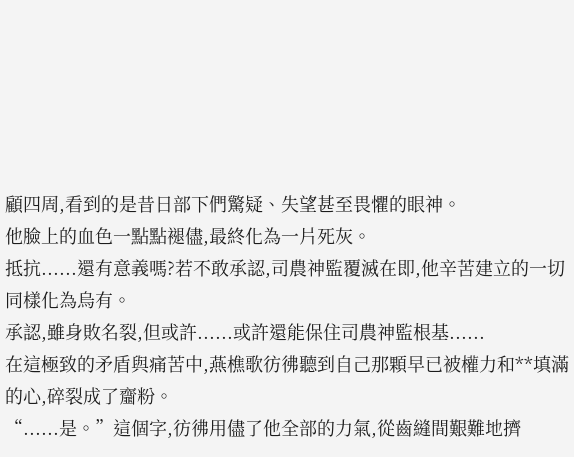顧四周,看到的是昔日部下們驚疑、失望甚至畏懼的眼神。
他臉上的血色一點點褪儘,最終化為一片死灰。
抵抗......還有意義嗎?若不敢承認,司農神監覆滅在即,他辛苦建立的一切同樣化為烏有。
承認,雖身敗名裂,但或許......或許還能保住司農神監根基......
在這極致的矛盾與痛苦中,燕樵歌彷彿聽到自己那顆早已被權力和**填滿的心,碎裂成了齏粉。
“......是。”這個字,彷彿用儘了他全部的力氣,從齒縫間艱難地擠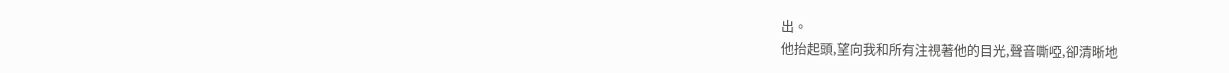出。
他抬起頭,望向我和所有注視著他的目光,聲音嘶啞,卻清晰地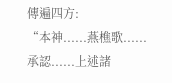傳遍四方:
“本神......燕樵歌......承認......上述諸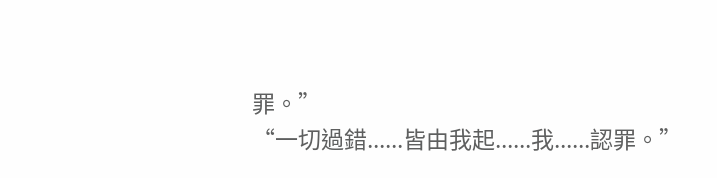罪。”
“一切過錯......皆由我起......我......認罪。”